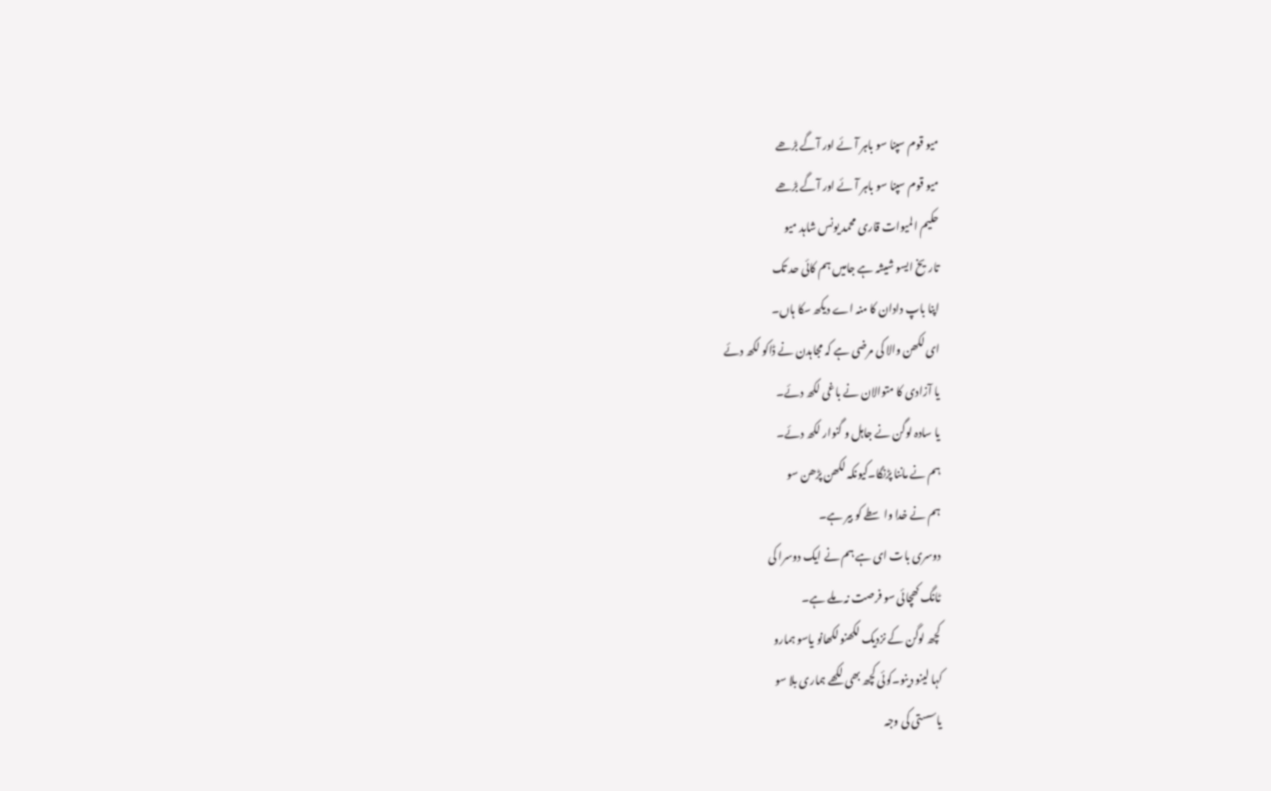میو قوم سپنا سو باہر آئے اور آگے بڑھے
میو قوم سپنا سو باہر آئے اور آگے بڑھے
حکیم المیوات قاری محمد یونس شاہد میو
تاریخ ایسو شیشہ ہے جامیں ہم کائی حد تک
اپنا باپ دادان کا منہ اے دیکھ سکا ہاں۔
ای لکھن والا کی مرضی ہے کہ مجاہدن نے ڈاکو لکھ دئے
یا آزادی کا متوالان نے باغی لکھ دئے۔
یا سادہ لوگن نے جاہل و گنوار لکھ دئے۔
ہم نے ماننا پڑنگا۔کیونکہ لکھن پڑھن سو
ہم نے خدا واسطے کو بیر ہے۔
دوسری بات ای ہے ہم نے ایک دوسرا کی
ٹانگ کھچائی سو فرصت نہ ملے ہے۔
کچھ لوگن کے نزدیک لکھنو لکھانو یاسو ہمارو
کہا لینو دینو۔کوئی کچھ بھی لکھے ہماری بلا سو
یاسستی کی وجہ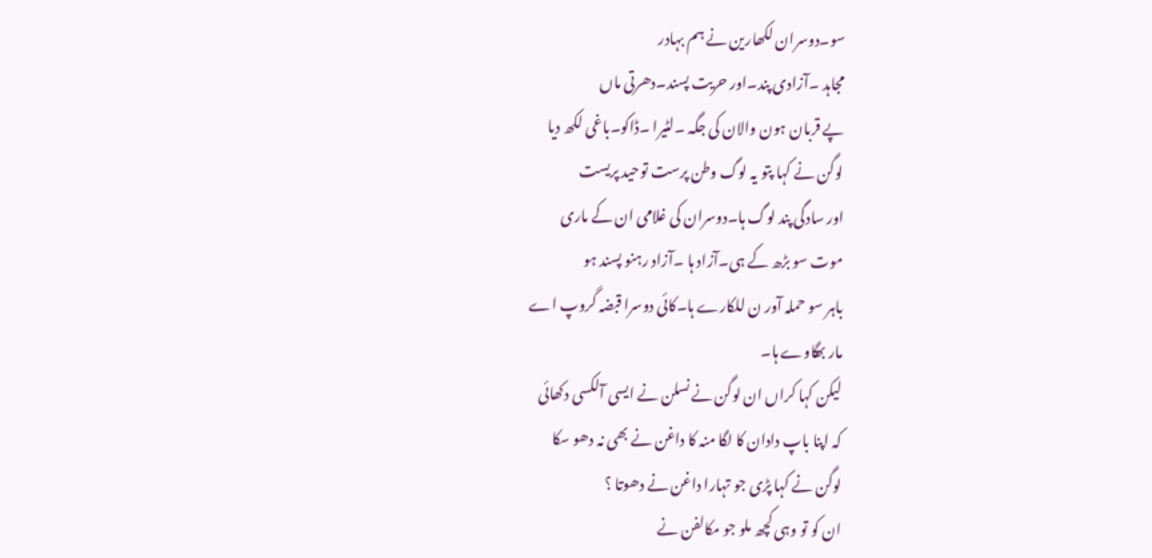سو۔دوسران لکھارین نے ہم بہادر
مجاہد ۔آزادی پند۔اور حریت پسند۔دھرتی ماں
پے قربان ہون والان کی جگہ ۔لٹیرا ۔ڈاکو۔باغی لکھ دیا
لوگن نے کہا پتو یہ لوگ وطن پرست توحید پریست
اور سادگی پند لوگ ہا۔دوسران کی غلامی ان کے ماری
موت سو بڑھ کے ہی۔آزاد ہا ۔آزاد رہنو پسند ہو
باہر سو حملہ آور ن للکارے ہا۔کائی دوسرا قبضہ گروپ اے
مار بھگاوے ہا۔
لیکن کہا کراں ان لوگن نے نسلن نے ایسی آلکسی دکھائی
کہ اپنا باپ دادان کا لگا منہ کا داغن نے بھی نہ دھو سکا
لوگن نے کہا پڑی جو تہارا داغن نے دھوتا ؟
ان کو تو وہی کچھ ملو جو مکالفن نے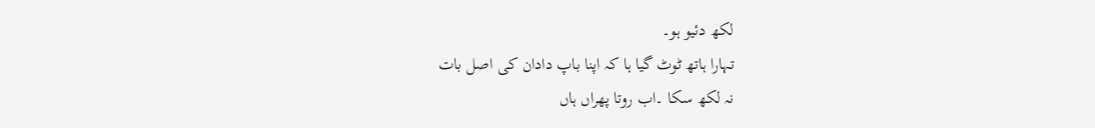لکھ دئیو ہو۔
تہارا ہاتھ ٹوٹ گیا ہا کہ اپنا باپ دادان کی اصل بات
نہ لکھ سکا ۔اب روتا پھراں ہاں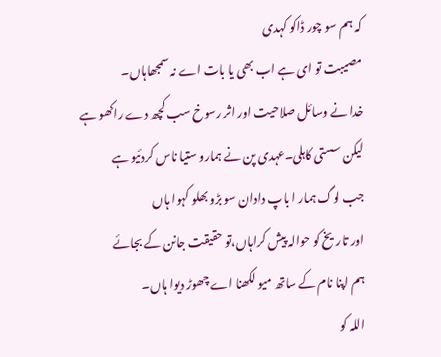کہ ہم سو چور ڈاکو کہدی
مصیبت تو ای ہے اب بھی یا بات اے نہ سمجھاہاں۔
خدا نے وسائل صلاحیت اور اثر رسوخ سب کچھ دے راکھو ہے
لیکن سستی کاہلی۔عہدی پن نے ہمارو ستیا ناس کردئیو ہے
جب لوگ ہمار ا باپ دادان سو بڑو بھلو کہوا ہاں
اور تاریخ کو حوالہ پیش کراہاں،تو حقیقت جانن کے بجائے
ہم اپنا نام کے ساتھ میو لکھنا اے چھوڑ دیوا ہاں۔
اللہ کو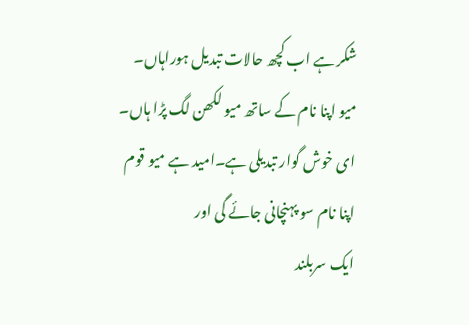شکر ہے اب کچھ حالات تبدیل ہوراہاں۔
میو اپنا نام کے ساتھ میو لکھن لگ پڑا ہاں۔
ای خوش گوار تبدیلی ہے۔امید ہے میو قوم
اپنا نام سو پہنچانی جائے گی اور
ایک سربلند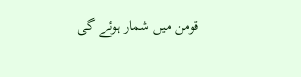قومن میں شمار ہوئے گی